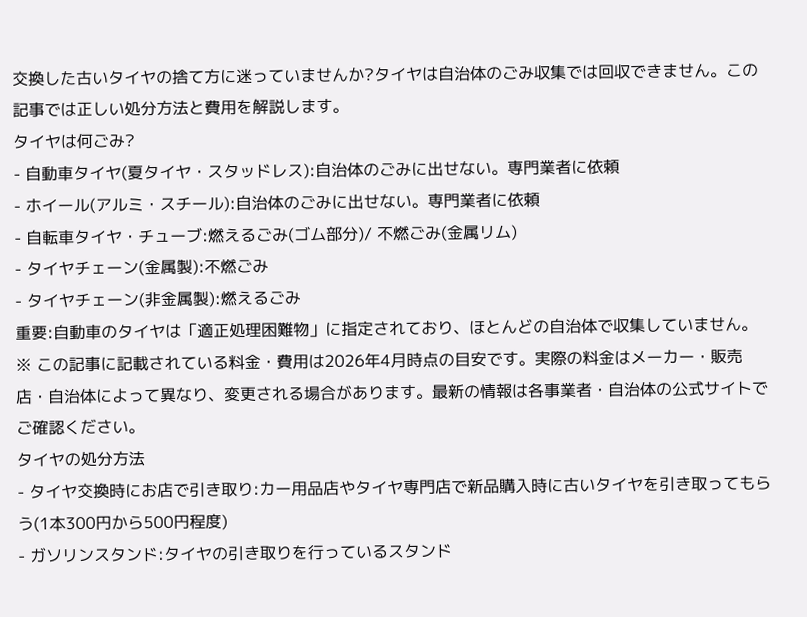交換した古いタイヤの捨て方に迷っていませんか?タイヤは自治体のごみ収集では回収できません。この記事では正しい処分方法と費用を解説します。
タイヤは何ごみ?
- 自動車タイヤ(夏タイヤ・スタッドレス):自治体のごみに出せない。専門業者に依頼
- ホイール(アルミ・スチール):自治体のごみに出せない。専門業者に依頼
- 自転車タイヤ・チューブ:燃えるごみ(ゴム部分)/ 不燃ごみ(金属リム)
- タイヤチェーン(金属製):不燃ごみ
- タイヤチェーン(非金属製):燃えるごみ
重要:自動車のタイヤは「適正処理困難物」に指定されており、ほとんどの自治体で収集していません。
※ この記事に記載されている料金・費用は2026年4月時点の目安です。実際の料金はメーカー・販売店・自治体によって異なり、変更される場合があります。最新の情報は各事業者・自治体の公式サイトでご確認ください。
タイヤの処分方法
- タイヤ交換時にお店で引き取り:カー用品店やタイヤ専門店で新品購入時に古いタイヤを引き取ってもらう(1本300円から500円程度)
- ガソリンスタンド:タイヤの引き取りを行っているスタンド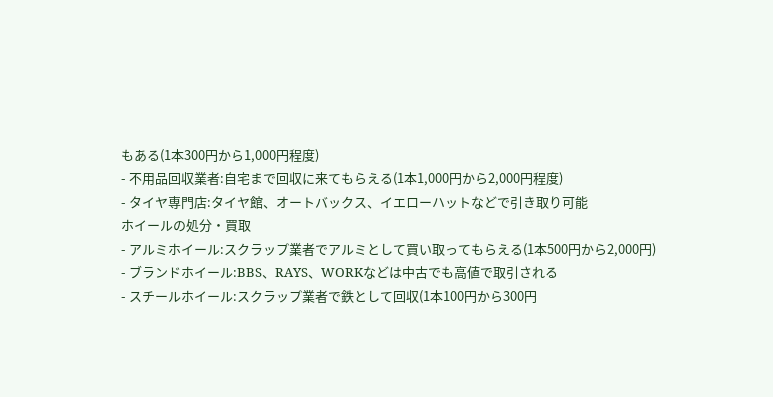もある(1本300円から1,000円程度)
- 不用品回収業者:自宅まで回収に来てもらえる(1本1,000円から2,000円程度)
- タイヤ専門店:タイヤ館、オートバックス、イエローハットなどで引き取り可能
ホイールの処分・買取
- アルミホイール:スクラップ業者でアルミとして買い取ってもらえる(1本500円から2,000円)
- ブランドホイール:BBS、RAYS、WORKなどは中古でも高値で取引される
- スチールホイール:スクラップ業者で鉄として回収(1本100円から300円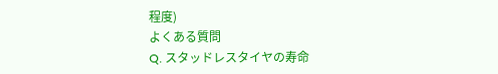程度)
よくある質問
Q. スタッドレスタイヤの寿命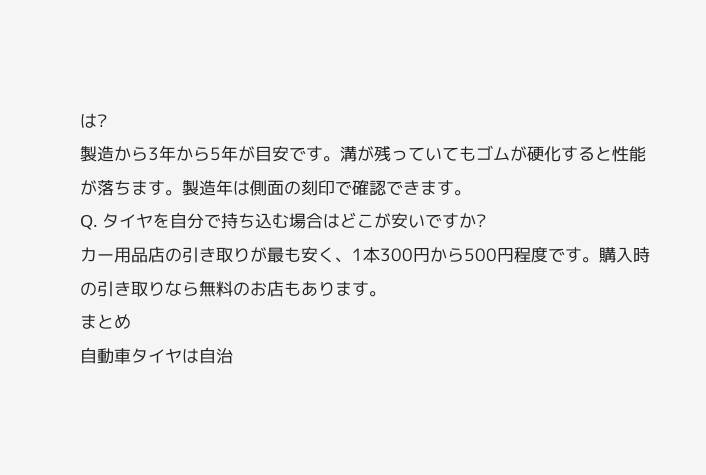は?
製造から3年から5年が目安です。溝が残っていてもゴムが硬化すると性能が落ちます。製造年は側面の刻印で確認できます。
Q. タイヤを自分で持ち込む場合はどこが安いですか?
カー用品店の引き取りが最も安く、1本300円から500円程度です。購入時の引き取りなら無料のお店もあります。
まとめ
自動車タイヤは自治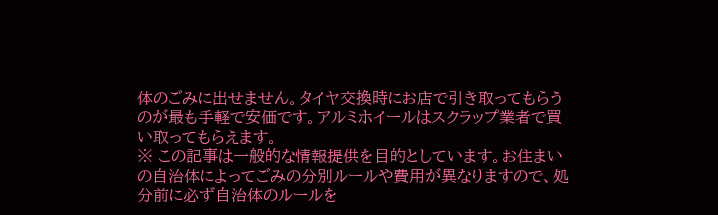体のごみに出せません。タイヤ交換時にお店で引き取ってもらうのが最も手軽で安価です。アルミホイールはスクラップ業者で買い取ってもらえます。
※ この記事は一般的な情報提供を目的としています。お住まいの自治体によってごみの分別ルールや費用が異なりますので、処分前に必ず自治体のルールを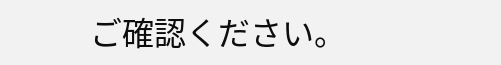ご確認ください。